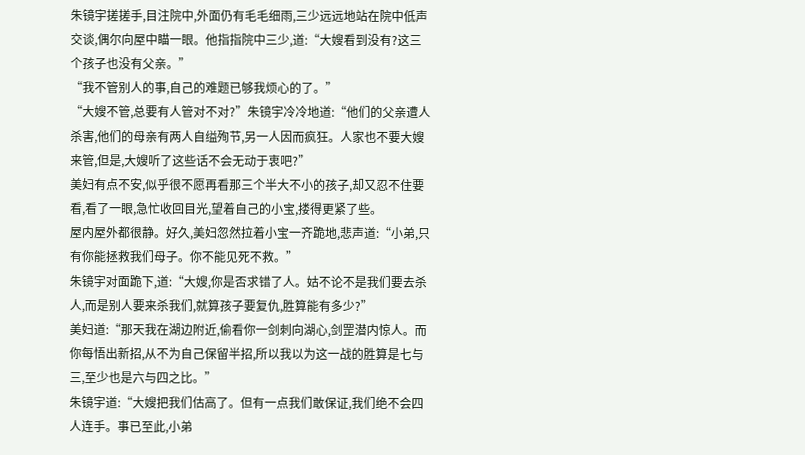朱镜宇搓搓手,目注院中,外面仍有毛毛细雨,三少远远地站在院中低声交谈,偶尔向屋中瞄一眼。他指指院中三少,道:“大嫂看到没有?这三个孩子也没有父亲。”
“我不管别人的事,自己的难题已够我烦心的了。”
“大嫂不管,总要有人管对不对?”朱镜宇冷冷地道:“他们的父亲遭人杀害,他们的母亲有两人自缢殉节,另一人因而疯狂。人家也不要大嫂来管,但是,大嫂听了这些话不会无动于衷吧?”
美妇有点不安,似乎很不愿再看那三个半大不小的孩子,却又忍不住要看,看了一眼,急忙收回目光,望着自己的小宝,搂得更紧了些。
屋内屋外都很静。好久,美妇忽然拉着小宝一齐跪地,悲声道:“小弟,只有你能拯救我们母子。你不能见死不救。”
朱镜宇对面跪下,道:“大嫂,你是否求错了人。姑不论不是我们要去杀人,而是别人要来杀我们,就算孩子要复仇,胜算能有多少?”
美妇道:“那天我在湖边附近,偷看你一剑刺向湖心,剑罡潜内惊人。而你每悟出新招,从不为自己保留半招,所以我以为这一战的胜算是七与三,至少也是六与四之比。”
朱镜宇道:“大嫂把我们估高了。但有一点我们敢保证,我们绝不会四人连手。事已至此,小弟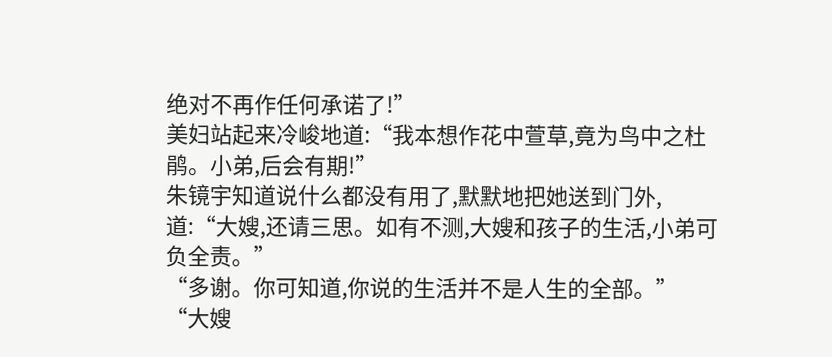绝对不再作任何承诺了!”
美妇站起来冷峻地道:“我本想作花中萱草,竟为鸟中之杜鹃。小弟,后会有期!”
朱镜宇知道说什么都没有用了,默默地把她送到门外,道:“大嫂,还请三思。如有不测,大嫂和孩子的生活,小弟可负全责。”
“多谢。你可知道,你说的生活并不是人生的全部。”
“大嫂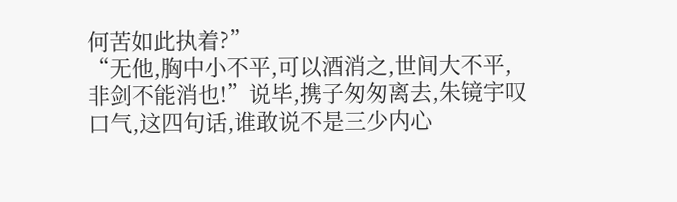何苦如此执着?”
“无他,胸中小不平,可以酒消之,世间大不平,非剑不能消也!”说毕,携子匆匆离去,朱镜宇叹口气,这四句话,谁敢说不是三少内心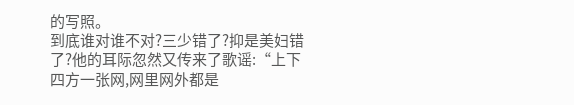的写照。
到底谁对谁不对?三少错了?抑是美妇错了?他的耳际忽然又传来了歌谣:“上下四方一张网,网里网外都是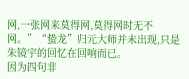网,一张网来莫得网,莫得网时无不网。”“蛰龙”归元大师并未出现,只是朱镜宇的回忆在回响而已。
因为四句非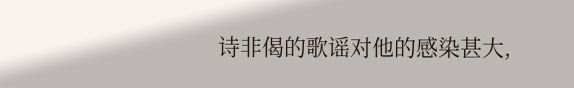诗非偈的歌谣对他的感染甚大,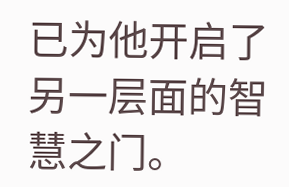已为他开启了另一层面的智慧之门。